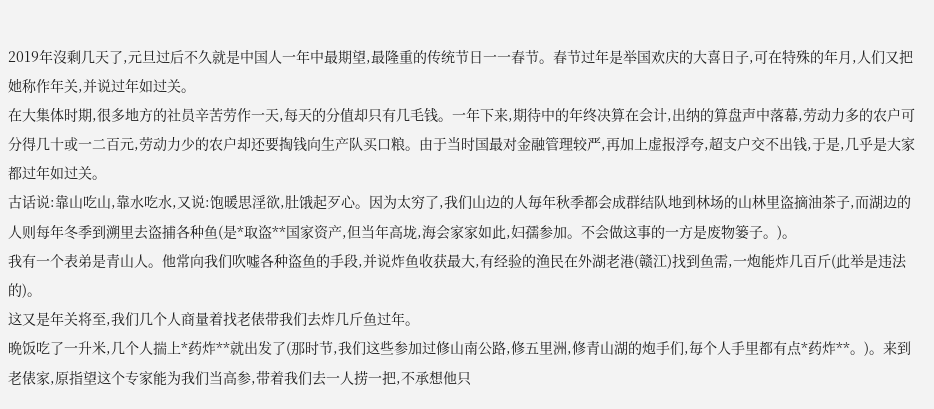2019年沒剩几天了,元旦过后不久就是中国人一年中最期望,最隆重的传统节日一一春节。春节过年是举国欢庆的大喜日子,可在特殊的年月,人们又把她称作年关,并说过年如过关。
在大集体时期,很多地方的社员辛苦劳作一天,每天的分值却只有几毛钱。一年下来,期待中的年终决算在会计,出纳的算盘声中落幕,劳动力多的农户可分得几十或一二百元,劳动力少的农户却还要掏钱向生产队买口粮。由于当时国最对金融管理较严,再加上虚报浮夸,超支户交不出钱,于是,几乎是大家都过年如过关。
古话说:靠山吃山,靠水吃水,又说:饱暖思淫欲,肚饿起歹心。因为太穷了,我们山边的人毎年秋季都会成群结队地到林场的山林里盗摘油茶子,而湖边的人则每年冬季到溯里去盗捕各种鱼(是*取盗**国家资产,但当年高垅,海会家家如此,妇孺参加。不会做这事的一方是废物篓子。)。
我有一个表弟是青山人。他常向我们吹嘘各种盗鱼的手段,并说炸鱼收获最大,有经验的渔民在外湖老港(赣江)找到鱼需,一炮能炸几百斤(此举是违法的)。
这又是年关将至,我们几个人商量着找老俵带我们去炸几斤鱼过年。
晩饭吃了一升米,几个人揣上*药炸**就出发了(那时节,我们这些参加过修山南公路,修五里洲,修青山湖的炮手们,毎个人手里都有点*药炸**。)。来到老俵家,原指望这个专家能为我们当高参,带着我们去一人捞一把,不承想他只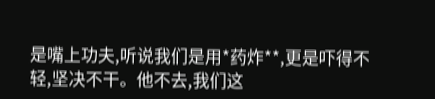是嘴上功夫,听说我们是用*药炸**,更是吓得不轻,坚决不干。他不去,我们这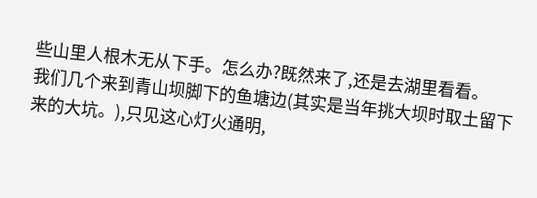些山里人根木无从下手。怎么办?既然来了,还是去湖里看看。
我们几个来到青山坝脚下的鱼塘边(其实是当年挑大坝时取土留下来的大坑。),只见这心灯火通明,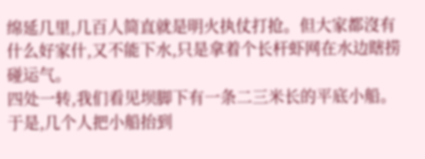绵延几里,几百人简直就是明火执仗打抢。但大家都沒有什么好家什,又不能下水,只是拿着个长杆虾网在水边瞎捞碰运气。
四处一转,我们看见坝脚下有一条二三米长的平底小船。于是,几个人把小船抬到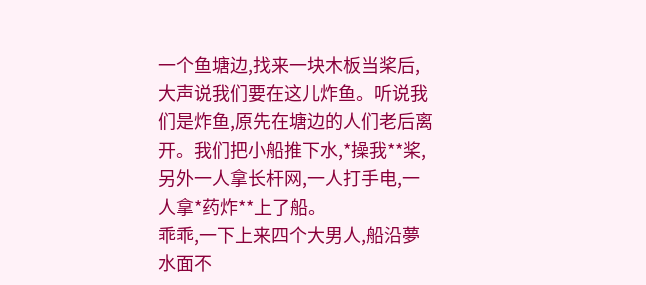一个鱼塘边,找来一块木板当桨后,大声说我们要在这儿炸鱼。听说我们是炸鱼,原先在塘边的人们老后离开。我们把小船推下水,*操我**桨,另外一人拿长杆网,一人打手电,一人拿*药炸**上了船。
乖乖,一下上来四个大男人,船沿夢水面不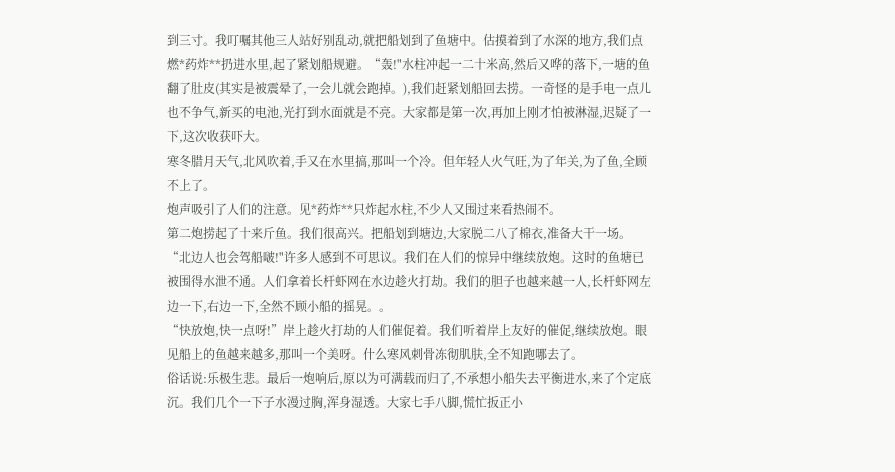到三寸。我叮嘱其他三人站好别乱动,就把船划到了鱼塘中。估摸着到了水深的地方,我们点燃*药炸**扔进水里,起了紧划船规避。“轰!"水柱冲起一二十米高,然后又哗的落下,一塘的鱼翻了肚皮(其实是被震晕了,一会儿就会跑掉。),我们赶紧划船回去捞。一奇怪的是手电一点儿也不争气,新买的电池,光打到水面就是不亮。大家都是第一次,再加上刚才怕被淋湿,迟疑了一下,这次收获吓大。
寒冬腊月天气,北风吹着,手又在水里搞,那叫一个冷。但年轻人火气旺,为了年关,为了鱼,全顾不上了。
炮声吸引了人们的注意。见*药炸**只炸起水柱,不少人又围过来看热闹不。
第二炮捞起了十来斤鱼。我们很高兴。把船划到塘边,大家脱二八了棉衣,准备大干一场。
“北边人也会驾船啵!"许多人感到不可思议。我们在人们的惊异中继续放炮。这时的鱼塘已被围得水泄不通。人们拿着长杆虾网在水边趁火打劫。我们的胆子也越来越一人,长杆虾网左边一下,右边一下,全然不顾小船的摇晃。。
“快放炮,快一点呀!”岸上趁火打劫的人们催促着。我们听着岸上友好的催促,继续放炮。眼见船上的鱼越来越多,那叫一个美呀。什么寒风刺骨冻彻肌肤,全不知跑哪去了。
俗话说:乐极生悲。最后一炮响后,原以为可满载而归了,不承想小船失去平衡进水,来了个定底沉。我们几个一下子水漫过胸,浑身湿透。大家七手八脚,慌忙扳正小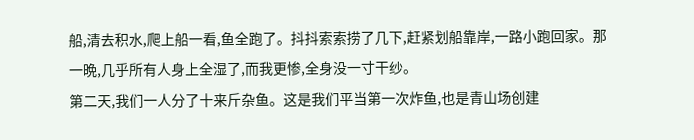船,清去积水,爬上船一看,鱼全跑了。抖抖索索捞了几下,赶紧划船靠岸,一路小跑回家。那一晩,几乎所有人身上全湿了,而我更惨,全身没一寸干纱。
第二天,我们一人分了十来斤杂鱼。这是我们平当第一次炸鱼,也是青山场创建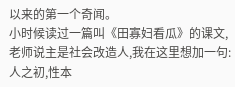以来的第一个奇闻。
小时候读过一篇叫《田寡妇看瓜》的课文,老师说主是社会改造人,我在这里想加一句:人之初,性本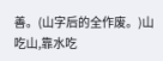善。(山字后的全作废。)山吃山,靠水吃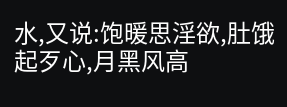水,又说:饱暖思淫欲,肚饿起歹心,月黑风高